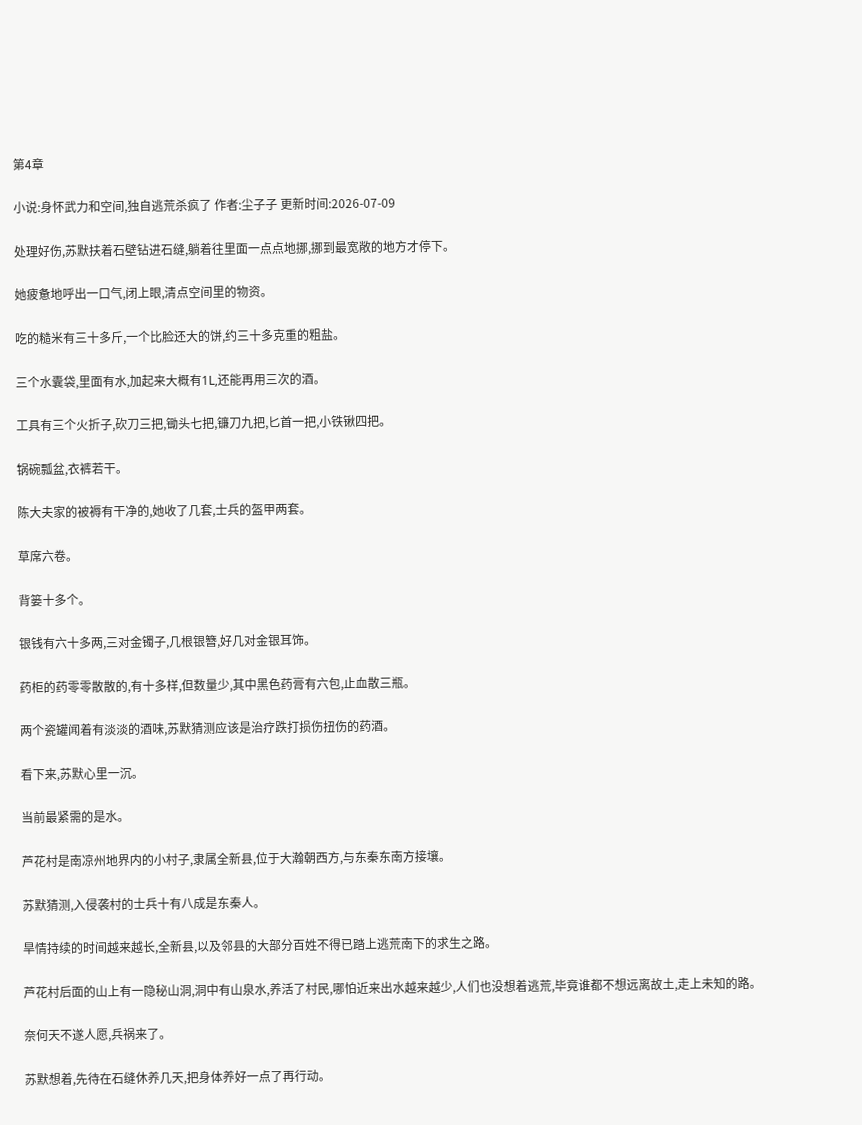第4章

小说:身怀武力和空间,独自逃荒杀疯了 作者:尘子子 更新时间:2026-07-09

处理好伤,苏默扶着石壁钻进石缝,躺着往里面一点点地挪,挪到最宽敞的地方才停下。

她疲惫地呼出一口气,闭上眼,清点空间里的物资。

吃的糙米有三十多斤,一个比脸还大的饼,约三十多克重的粗盐。

三个水囊袋,里面有水,加起来大概有1L,还能再用三次的酒。

工具有三个火折子,砍刀三把,锄头七把,镰刀九把,匕首一把,小铁锹四把。

锅碗瓢盆,衣裤若干。

陈大夫家的被褥有干净的,她收了几套,士兵的盔甲两套。

草席六卷。

背篓十多个。

银钱有六十多两,三对金镯子,几根银簪,好几对金银耳饰。

药柜的药零零散散的,有十多样,但数量少,其中黑色药膏有六包,止血散三瓶。

两个瓷罐闻着有淡淡的酒味,苏默猜测应该是治疗跌打损伤扭伤的药酒。

看下来,苏默心里一沉。

当前最紧需的是水。

芦花村是南凉州地界内的小村子,隶属全新县,位于大瀚朝西方,与东秦东南方接壤。

苏默猜测,入侵袭村的士兵十有八成是东秦人。

旱情持续的时间越来越长,全新县,以及邻县的大部分百姓不得已踏上逃荒南下的求生之路。

芦花村后面的山上有一隐秘山洞,洞中有山泉水,养活了村民,哪怕近来出水越来越少,人们也没想着逃荒,毕竟谁都不想远离故土,走上未知的路。

奈何天不遂人愿,兵祸来了。

苏默想着,先待在石缝休养几天,把身体养好一点了再行动。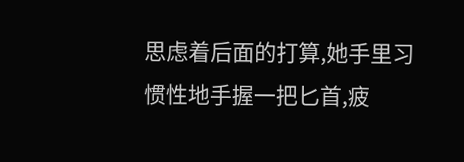思虑着后面的打算,她手里习惯性地手握一把匕首,疲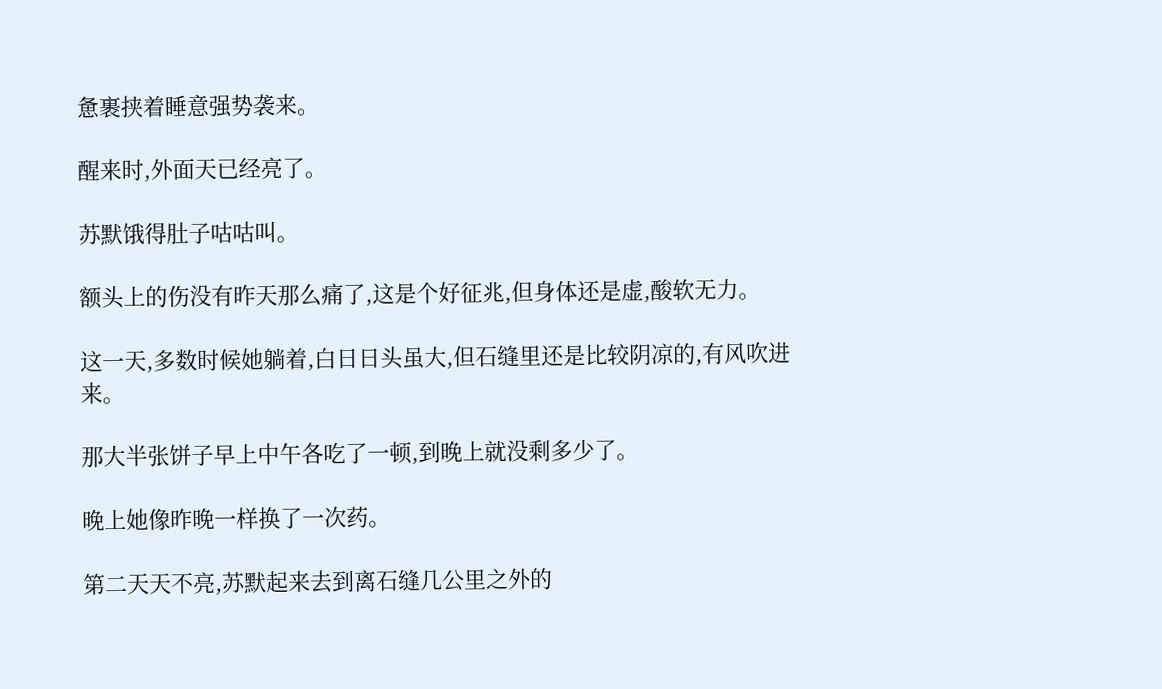惫裹挟着睡意强势袭来。

醒来时,外面天已经亮了。

苏默饿得肚子咕咕叫。

额头上的伤没有昨天那么痛了,这是个好征兆,但身体还是虚,酸软无力。

这一天,多数时候她躺着,白日日头虽大,但石缝里还是比较阴凉的,有风吹进来。

那大半张饼子早上中午各吃了一顿,到晚上就没剩多少了。

晚上她像昨晚一样换了一次药。

第二天天不亮,苏默起来去到离石缝几公里之外的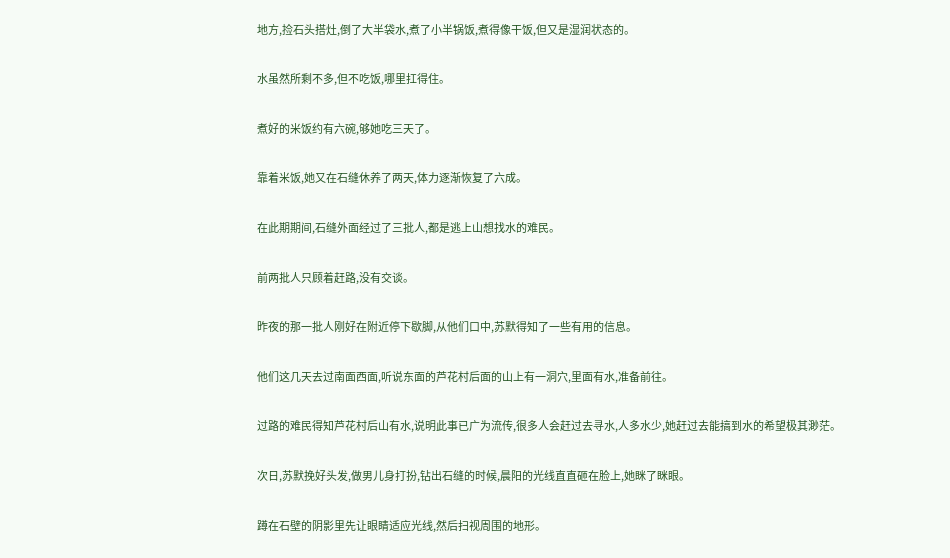地方,捡石头搭灶,倒了大半袋水,煮了小半锅饭,煮得像干饭,但又是湿润状态的。

水虽然所剩不多,但不吃饭,哪里扛得住。

煮好的米饭约有六碗,够她吃三天了。

靠着米饭,她又在石缝休养了两天,体力逐渐恢复了六成。

在此期期间,石缝外面经过了三批人,都是逃上山想找水的难民。

前两批人只顾着赶路,没有交谈。

昨夜的那一批人刚好在附近停下歇脚,从他们口中,苏默得知了一些有用的信息。

他们这几天去过南面西面,听说东面的芦花村后面的山上有一洞穴,里面有水,准备前往。

过路的难民得知芦花村后山有水,说明此事已广为流传,很多人会赶过去寻水,人多水少,她赶过去能搞到水的希望极其渺茫。

次日,苏默挽好头发,做男儿身打扮,钻出石缝的时候,晨阳的光线直直砸在脸上,她眯了眯眼。

蹲在石壁的阴影里先让眼睛适应光线,然后扫视周围的地形。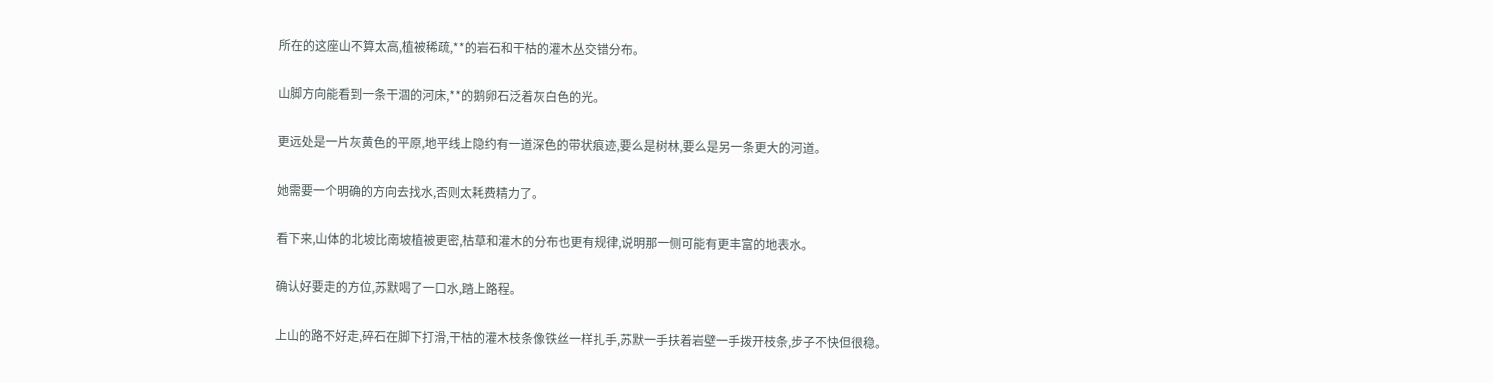所在的这座山不算太高,植被稀疏,**的岩石和干枯的灌木丛交错分布。

山脚方向能看到一条干涸的河床,**的鹅卵石泛着灰白色的光。

更远处是一片灰黄色的平原,地平线上隐约有一道深色的带状痕迹,要么是树林,要么是另一条更大的河道。

她需要一个明确的方向去找水,否则太耗费精力了。

看下来,山体的北坡比南坡植被更密,枯草和灌木的分布也更有规律,说明那一侧可能有更丰富的地表水。

确认好要走的方位,苏默喝了一口水,踏上路程。

上山的路不好走,碎石在脚下打滑,干枯的灌木枝条像铁丝一样扎手,苏默一手扶着岩壁一手拨开枝条,步子不快但很稳。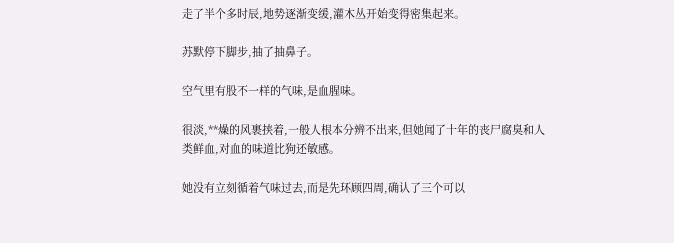走了半个多时辰,地势逐渐变缓,灌木丛开始变得密集起来。

苏默停下脚步,抽了抽鼻子。

空气里有股不一样的气味,是血腥味。

很淡,**燥的风裹挟着,一般人根本分辨不出来,但她闻了十年的丧尸腐臭和人类鲜血,对血的味道比狗还敏感。

她没有立刻循着气味过去,而是先环顾四周,确认了三个可以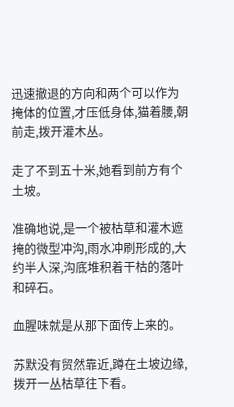迅速撤退的方向和两个可以作为掩体的位置,才压低身体,猫着腰,朝前走,拨开灌木丛。

走了不到五十米,她看到前方有个土坡。

准确地说,是一个被枯草和灌木遮掩的微型冲沟,雨水冲刷形成的,大约半人深,沟底堆积着干枯的落叶和碎石。

血腥味就是从那下面传上来的。

苏默没有贸然靠近,蹲在土坡边缘,拨开一丛枯草往下看。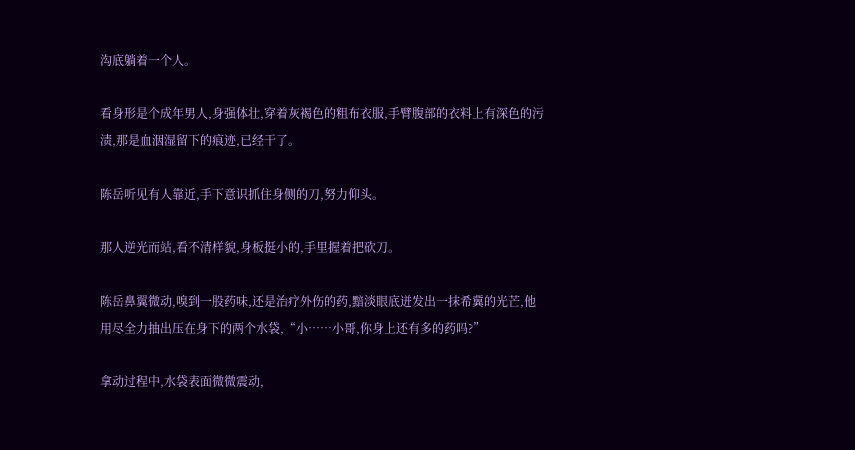沟底躺着一个人。

看身形是个成年男人,身强体壮,穿着灰褐色的粗布衣服,手臂腹部的衣料上有深色的污渍,那是血洇湿留下的痕迹,已经干了。

陈岳听见有人靠近,手下意识抓住身侧的刀,努力仰头。

那人逆光而站,看不清样貌,身板挺小的,手里握着把砍刀。

陈岳鼻翼微动,嗅到一股药味,还是治疗外伤的药,黯淡眼底迸发出一抹希冀的光芒,他用尽全力抽出压在身下的两个水袋,“小……小哥,你身上还有多的药吗?”

拿动过程中,水袋表面微微震动,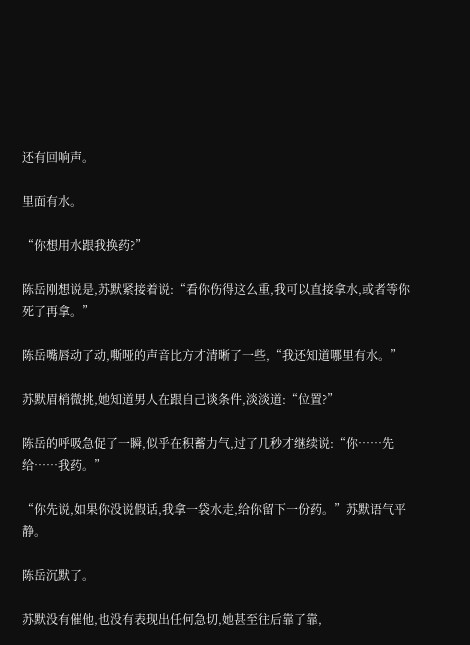还有回响声。

里面有水。

“你想用水跟我换药?”

陈岳刚想说是,苏默紧接着说:“看你伤得这么重,我可以直接拿水,或者等你死了再拿。”

陈岳嘴唇动了动,嘶哑的声音比方才清晰了一些,“我还知道哪里有水。”

苏默眉梢微挑,她知道男人在跟自己谈条件,淡淡道:“位置?”

陈岳的呼吸急促了一瞬,似乎在积蓄力气,过了几秒才继续说:“你……先给……我药。”

“你先说,如果你没说假话,我拿一袋水走,给你留下一份药。”苏默语气平静。

陈岳沉默了。

苏默没有催他,也没有表现出任何急切,她甚至往后靠了靠,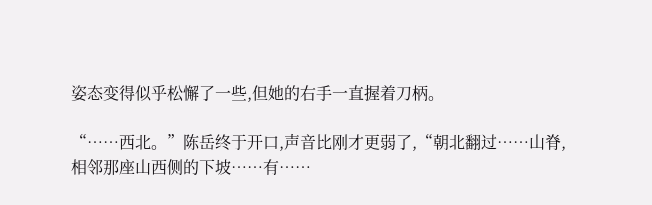姿态变得似乎松懈了一些,但她的右手一直握着刀柄。

“……西北。”陈岳终于开口,声音比刚才更弱了,“朝北翻过……山脊,相邻那座山西侧的下坡……有……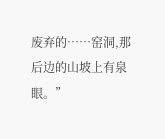废弃的……窑洞,那后边的山坡上有泉眼。”